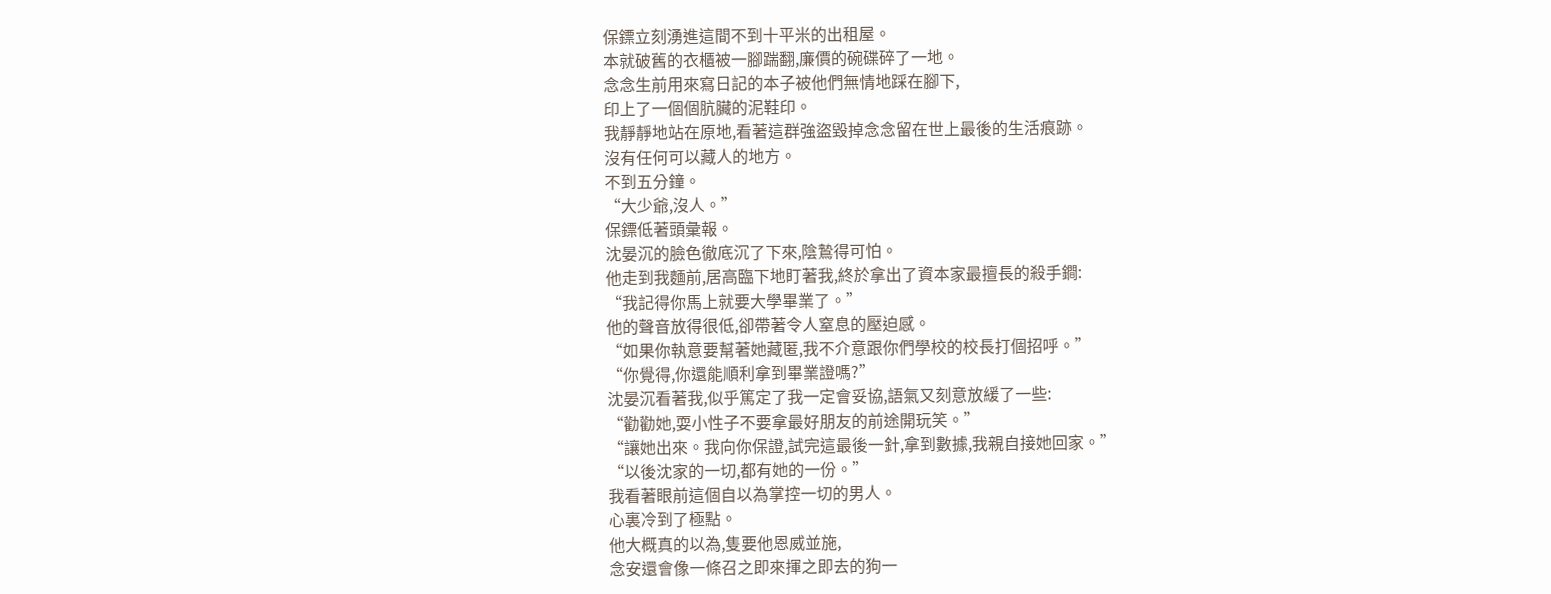保鏢立刻湧進這間不到十平米的出租屋。
本就破舊的衣櫃被一腳踹翻,廉價的碗碟碎了一地。
念念生前用來寫日記的本子被他們無情地踩在腳下,
印上了一個個肮臟的泥鞋印。
我靜靜地站在原地,看著這群強盜毀掉念念留在世上最後的生活痕跡。
沒有任何可以藏人的地方。
不到五分鐘。
“大少爺,沒人。”
保鏢低著頭彙報。
沈晏沉的臉色徹底沉了下來,陰鷙得可怕。
他走到我麵前,居高臨下地盯著我,終於拿出了資本家最擅長的殺手鐧:
“我記得你馬上就要大學畢業了。”
他的聲音放得很低,卻帶著令人窒息的壓迫感。
“如果你執意要幫著她藏匿,我不介意跟你們學校的校長打個招呼。”
“你覺得,你還能順利拿到畢業證嗎?”
沈晏沉看著我,似乎篤定了我一定會妥協,語氣又刻意放緩了一些:
“勸勸她,耍小性子不要拿最好朋友的前途開玩笑。”
“讓她出來。我向你保證,試完這最後一針,拿到數據,我親自接她回家。”
“以後沈家的一切,都有她的一份。”
我看著眼前這個自以為掌控一切的男人。
心裏冷到了極點。
他大概真的以為,隻要他恩威並施,
念安還會像一條召之即來揮之即去的狗一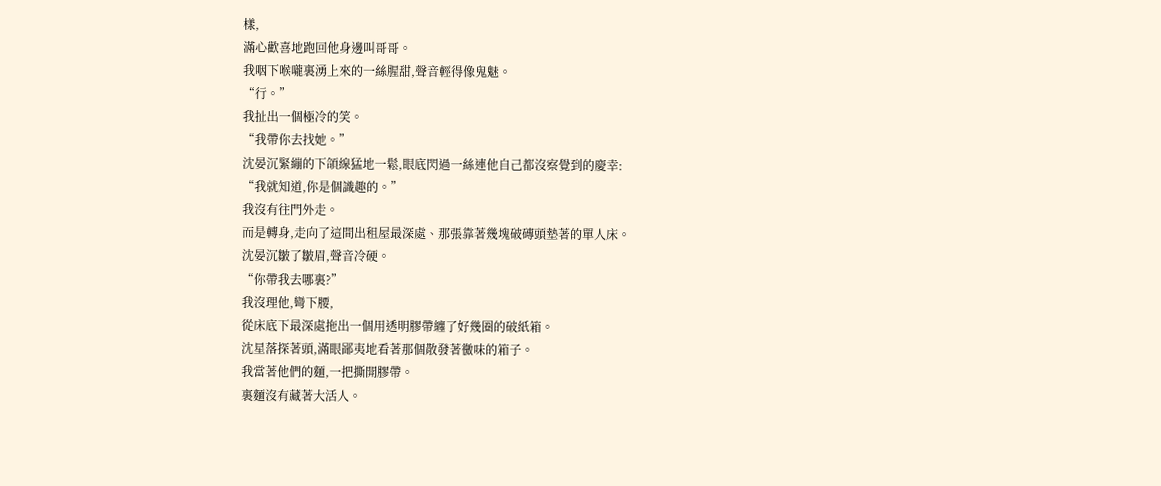樣,
滿心歡喜地跑回他身邊叫哥哥。
我咽下喉嚨裏湧上來的一絲腥甜,聲音輕得像鬼魅。
“行。”
我扯出一個極冷的笑。
“我帶你去找她。”
沈晏沉緊繃的下頜線猛地一鬆,眼底閃過一絲連他自己都沒察覺到的慶幸:
“我就知道,你是個識趣的。”
我沒有往門外走。
而是轉身,走向了這間出租屋最深處、那張靠著幾塊破磚頭墊著的單人床。
沈晏沉皺了皺眉,聲音冷硬。
“你帶我去哪裏?”
我沒理他,彎下腰,
從床底下最深處拖出一個用透明膠帶纏了好幾圈的破紙箱。
沈星落探著頭,滿眼鄙夷地看著那個散發著黴味的箱子。
我當著他們的麵,一把撕開膠帶。
裏麵沒有藏著大活人。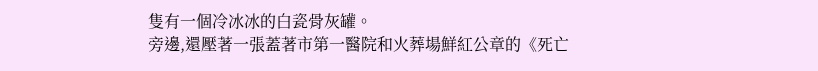隻有一個冷冰冰的白瓷骨灰罐。
旁邊,還壓著一張蓋著市第一醫院和火葬場鮮紅公章的《死亡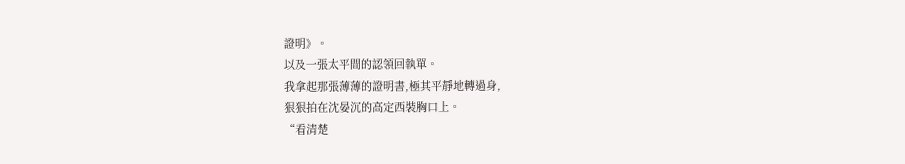證明》。
以及一張太平間的認領回執單。
我拿起那張薄薄的證明書,極其平靜地轉過身,
狠狠拍在沈晏沉的高定西裝胸口上。
“看清楚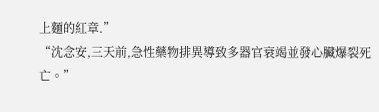上麵的紅章.”
“沈念安,三天前,急性藥物排異導致多器官衰竭並發心臟爆裂死亡。”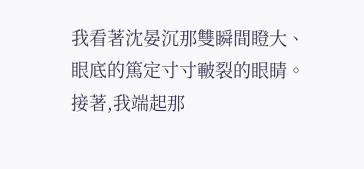我看著沈晏沉那雙瞬間瞪大、眼底的篤定寸寸皸裂的眼睛。
接著,我端起那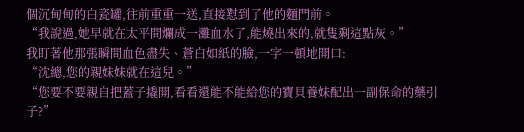個沉甸甸的白瓷罐,往前重重一送,直接懟到了他的麵門前。
“我說過,她早就在太平間爛成一灘血水了,能燒出來的,就隻剩這點灰。”
我盯著他那張瞬間血色盡失、蒼白如紙的臉,一字一頓地開口:
“沈總,您的親妹妹就在這兒。”
“您要不要親自把蓋子撬開,看看還能不能給您的寶貝養妹配出一副保命的藥引子?”